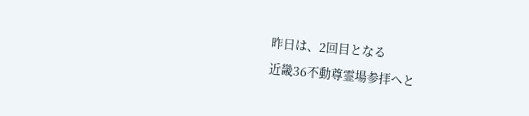昨日は、2回目となる
近畿36不動尊霊場参拝へと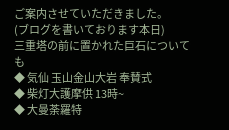ご案内させていただきました。
(ブログを書いております本日)
三重塔の前に置かれた巨石についても
◆ 気仙 玉山金山大岩 奉賛式
◆ 柴灯大護摩供 13時~
◆ 大曼荼羅特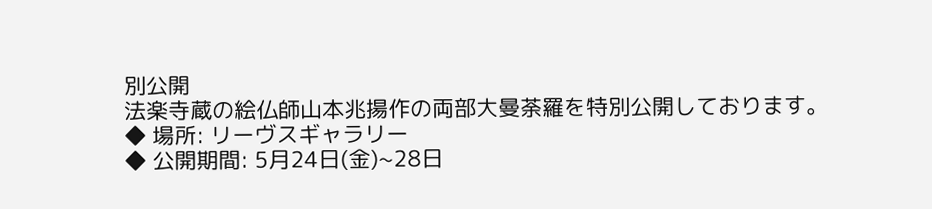別公開
法楽寺蔵の絵仏師山本兆揚作の両部大曼荼羅を特別公開しております。
◆ 場所: リーヴスギャラリー
◆ 公開期間: 5月24日(金)~28日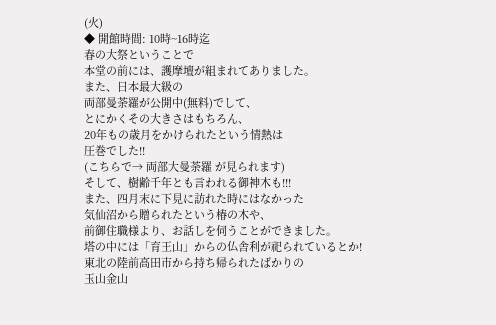(火)
◆ 開館時間: 10時~16時迄
春の大祭ということで
本堂の前には、護摩壇が組まれてありました。
また、日本最大級の
両部曼荼羅が公開中(無料)でして、
とにかくその大きさはもちろん、
20年もの歳月をかけられたという情熱は
圧巻でした!!
(こちらで→ 両部大曼荼羅 が見られます)
そして、樹齢千年とも言われる御神木も!!!
また、四月末に下見に訪れた時にはなかった
気仙沼から贈られたという椿の木や、
前御住職様より、お話しを伺うことができました。
塔の中には「育王山」からの仏舎利が祀られているとか!
東北の陸前高田市から持ち帰られたばかりの
玉山金山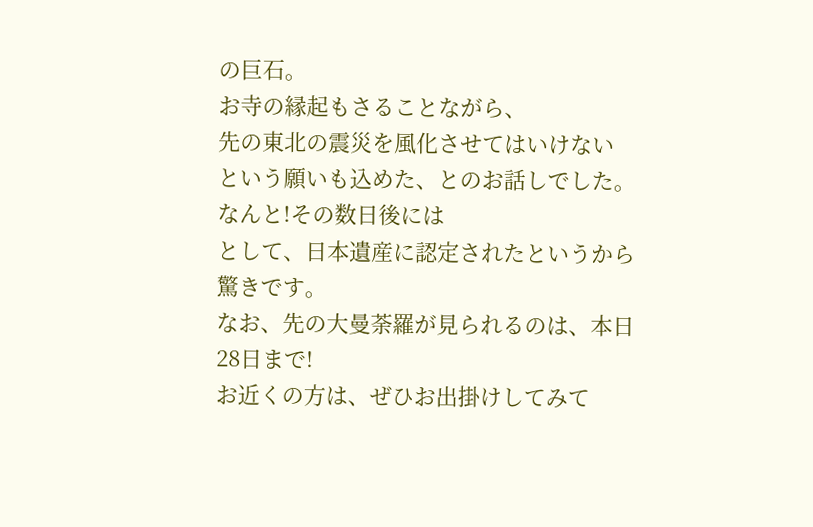の巨石。
お寺の縁起もさることながら、
先の東北の震災を風化させてはいけない
という願いも込めた、とのお話しでした。
なんと!その数日後には
として、日本遺産に認定されたというから
驚きです。
なお、先の大曼荼羅が見られるのは、本日28日まで!
お近くの方は、ぜひお出掛けしてみて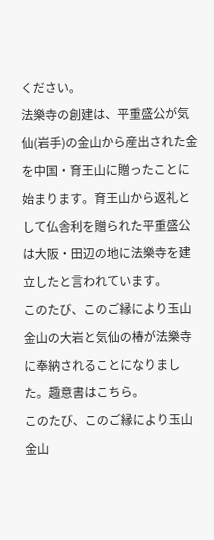ください。
法樂寺の創建は、平重盛公が気仙(岩手)の金山から産出された金を中国・育王山に贈ったことに始まります。育王山から返礼として仏舎利を贈られた平重盛公は大阪・田辺の地に法樂寺を建立したと言われています。
このたび、このご縁により玉山金山の大岩と気仙の椿が法樂寺に奉納されることになりました。趣意書はこちら。
このたび、このご縁により玉山金山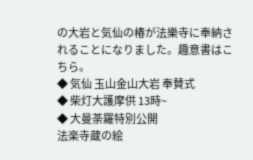の大岩と気仙の椿が法樂寺に奉納されることになりました。趣意書はこちら。
◆ 気仙 玉山金山大岩 奉賛式
◆ 柴灯大護摩供 13時~
◆ 大曼荼羅特別公開
法楽寺蔵の絵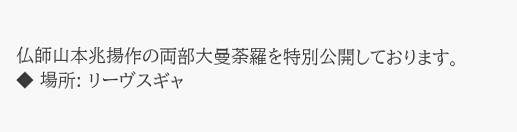仏師山本兆揚作の両部大曼荼羅を特別公開しております。
◆ 場所: リーヴスギャ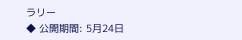ラリー
◆ 公開期間: 5月24日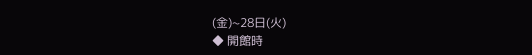(金)~28日(火)
◆ 開館時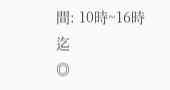間: 10時~16時迄
◎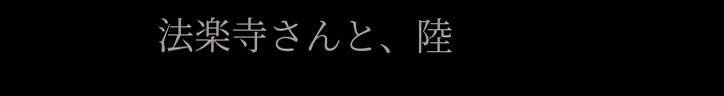法楽寺さんと、陸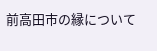前高田市の縁について